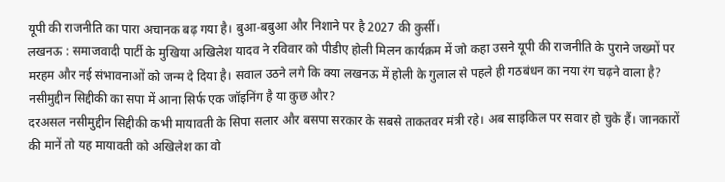यूपी की राजनीति का पारा अचानक बढ़ गया है। बुआ-बबुआ और निशाने पर है 2027 की कुर्सी।
लखनऊ : समाजवादी पार्टी के मुखिया अखिलेश यादव ने रविवार को पीडीए होली मिलन कार्यक्रम में जो कहा उसने यूपी की राजनीति के पुराने जख्मों पर मरहम और नई संभावनाओं को जन्म दे दिया है। सवाल उठने लगे कि क्या लखनऊ में होली के गुलाल से पहले ही गठबंधन का नया रंग चढ़ने वाला है?
नसीमुद्दीन सिद्दीकी का सपा में आना सिर्फ एक जॉइनिंग है या कुछ और?
दरअसल नसीमुद्दीन सिद्दीकी कभी मायावती के सिपा सलार और बसपा सरकार के सबसे ताकतवर मंत्री रहे। अब साइकिल पर सवार हो चुके हैं। जानकारों की मानें तो यह मायावती को अखिलेश का वो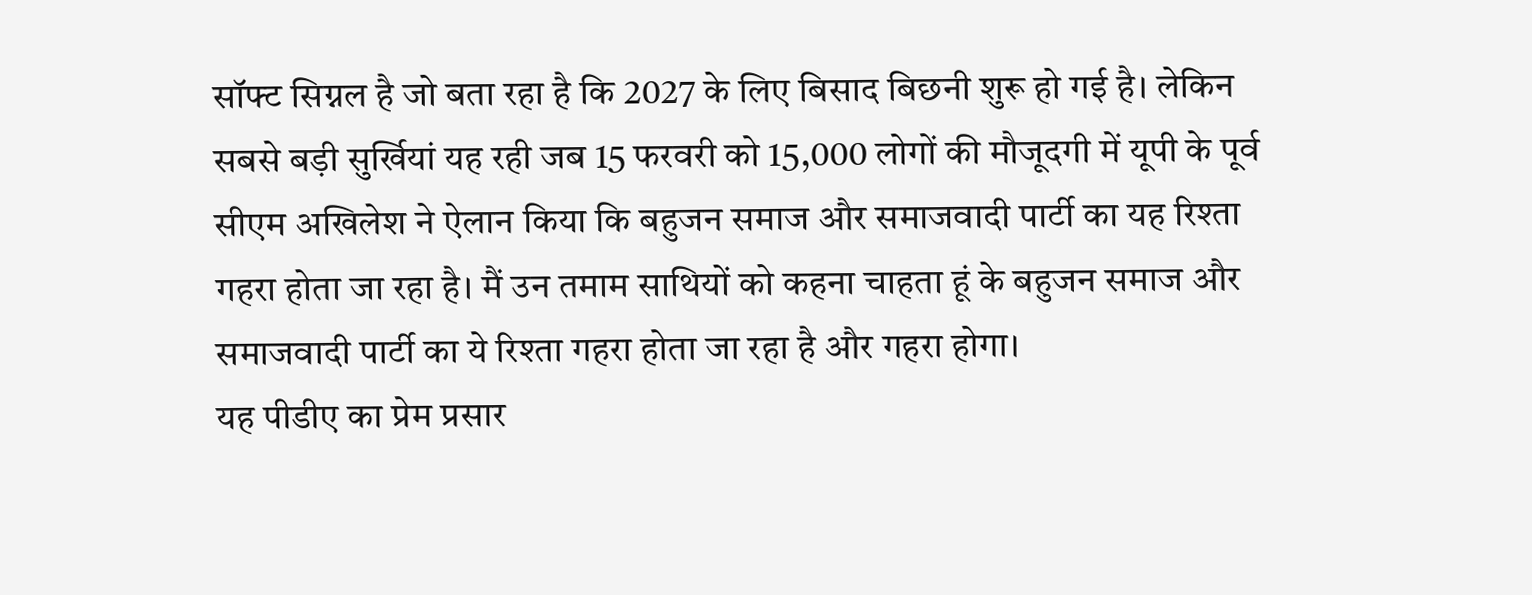सॉफ्ट सिग्नल है जो बता रहा है कि 2027 के लिए बिसाद बिछनी शुरू हो गई है। लेकिन सबसे बड़ी सुर्खियां यह रही जब 15 फरवरी को 15,000 लोगों की मौजूदगी में यूपी के पूर्व सीएम अखिलेश ने ऐलान किया कि बहुजन समाज और समाजवादी पार्टी का यह रिश्ता गहरा होता जा रहा है। मैं उन तमाम साथियों को कहना चाहता हूं के बहुजन समाज और समाजवादी पार्टी का ये रिश्ता गहरा होता जा रहा है और गहरा होगा।
यह पीडीए का प्रेम प्रसार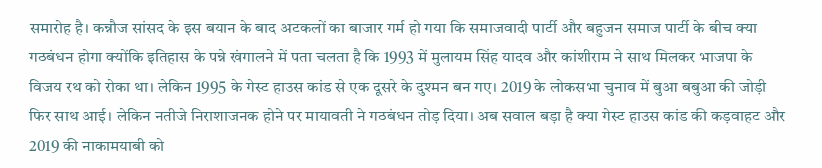समारोह है। कन्नौज सांसद के इस बयान के बाद अटकलों का बाजार गर्म हो गया कि समाजवादी पार्टी और बहुजन समाज पार्टी के बीच क्या गठबंधन होगा क्योंकि इतिहास के पन्ने खंगालने में पता चलता है कि 1993 में मुलायम सिंह यादव और कांशीराम ने साथ मिलकर भाजपा के विजय रथ को रोका था। लेकिन 1995 के गेस्ट हाउस कांड से एक दूसरे के दुश्मन बन गए। 2019 के लोकसभा चुनाव में बुआ बबुआ की जोड़ी फिर साथ आई। लेकिन नतीजे निराशाजनक होने पर मायावती ने गठबंधन तोड़ दिया। अब सवाल बड़ा है क्या गेस्ट हाउस कांड की कड़वाहट और 2019 की नाकामयाबी को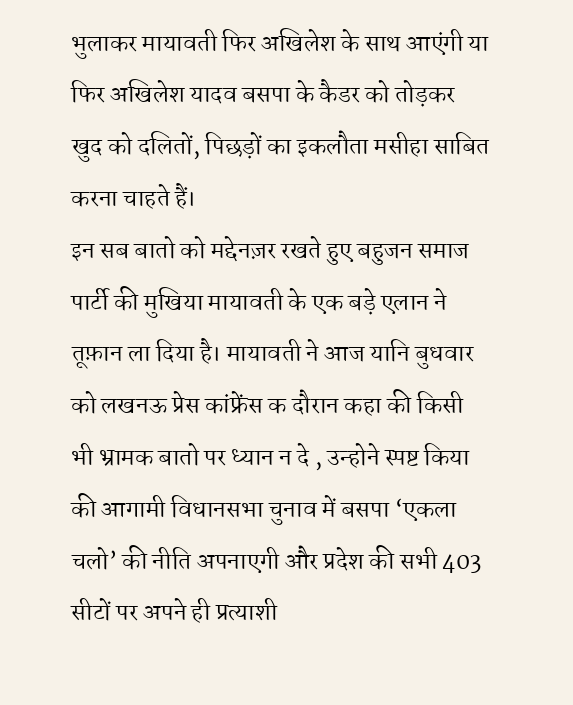भुलाकर मायावती फिर अखिलेश के साथ आएंगी या फिर अखिलेश यादव बसपा के कैडर को तोड़कर खुद को दलितों, पिछड़ों का इकलौता मसीहा साबित करना चाहते हैं।
इन सब बातो को मद्देनज़र रखते हुए बहुजन समाज पार्टी की मुखिया मायावती के एक बड़े एलान ने तूफ़ान ला दिया है। मायावती ने आज यानि बुधवार को लखनऊ प्रेस कांफ्रेंस क दौरान कहा की किसी भी भ्रामक बातो पर ध्यान न दे , उन्होने स्पष्ट किया की आगामी विधानसभा चुनाव में बसपा ‘एकला चलो’ की नीति अपनाएगी और प्रदेश की सभी 403 सीटों पर अपने ही प्रत्याशी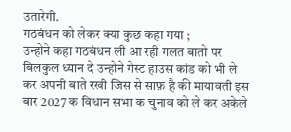उतारेगी.
गठबंधन को लेकर क्या कुछ कहा गया ;
उन्होने कहा गठबंधन ली आ रही गलत बातो पर बिलकुल ध्यान दे उन्होने गेस्ट हाउस कांड को भी ले कर अपनी बाते रखी जिस से साफ़ है की मायावती इस बार 2027 क विधान सभा क चुनाव को ले कर अकेले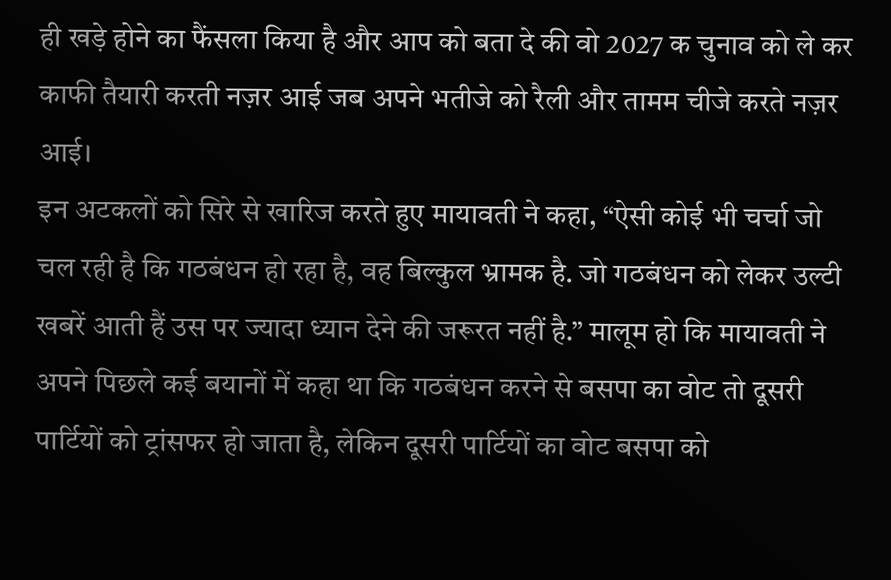ही खड़े होने का फैंसला किया है और आप को बता दे की वो 2027 क चुनाव को ले कर काफी तैयारी करती नज़र आई जब अपने भतीजे को रैली और तामम चीजे करते नज़र आई।
इन अटकलों को सिरे से खारिज करते हुए मायावती ने कहा, “ऐसी कोई भी चर्चा जो चल रही है कि गठबंधन हो रहा है, वह बिल्कुल भ्रामक है. जो गठबंधन को लेकर उल्टी खबरें आती हैं उस पर ज्यादा ध्यान देने की जरूरत नहीं है.” मालूम हो कि मायावती ने अपने पिछले कई बयानों में कहा था कि गठबंधन करने से बसपा का वोट तो दूसरी पार्टियों को ट्रांसफर हो जाता है, लेकिन दूसरी पार्टियों का वोट बसपा को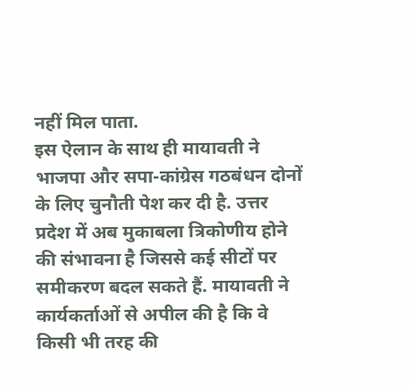नहीं मिल पाता.
इस ऐलान के साथ ही मायावती ने भाजपा और सपा-कांग्रेस गठबंधन दोनों के लिए चुनौती पेश कर दी है. उत्तर प्रदेश में अब मुकाबला त्रिकोणीय होने की संभावना है जिससे कई सीटों पर समीकरण बदल सकते हैं. मायावती ने कार्यकर्ताओं से अपील की है कि वे किसी भी तरह की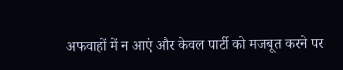अफवाहों में न आएं और केवल पार्टी को मजबूत करने पर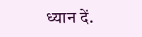ध्यान दें.